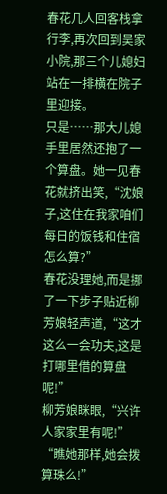春花几人回客栈拿行李,再次回到吴家小院,那三个儿媳妇站在一排横在院子里迎接。
只是……那大儿媳手里居然还抱了一个算盘。她一见春花就挤出笑,“沈娘子,这住在我家咱们每日的饭钱和住宿怎么算?”
春花没理她,而是挪了一下步子贴近柳芳娘轻声道,“这才这么一会功夫,这是打哪里借的算盘呢!”
柳芳娘眯眼,“兴许人家家里有呢!”
“瞧她那样,她会拨算珠么!”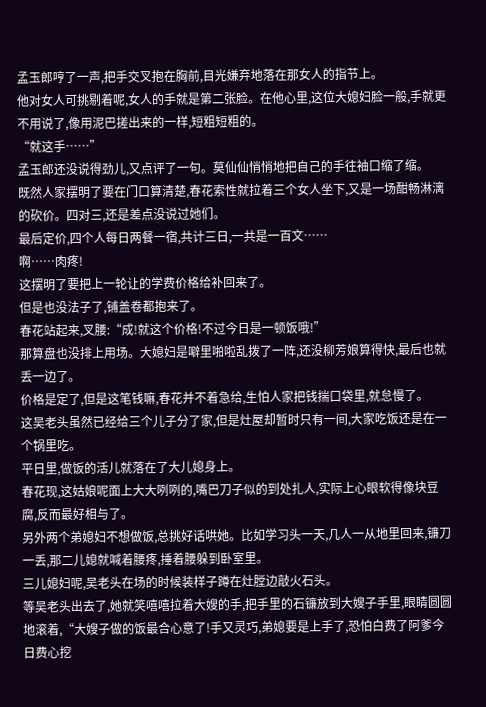孟玉郎哼了一声,把手交叉抱在胸前,目光嫌弃地落在那女人的指节上。
他对女人可挑剔着呢,女人的手就是第二张脸。在他心里,这位大媳妇脸一般,手就更不用说了,像用泥巴搓出来的一样,短粗短粗的。
“就这手……”
孟玉郎还没说得劲儿,又点评了一句。莫仙仙悄悄地把自己的手往袖口缩了缩。
既然人家摆明了要在门口算清楚,春花索性就拉着三个女人坐下,又是一场酣畅淋漓的砍价。四对三,还是差点没说过她们。
最后定价,四个人每日两餐一宿,共计三日,一共是一百文……
啊……肉疼!
这摆明了要把上一轮让的学费价格给补回来了。
但是也没法子了,铺盖卷都抱来了。
春花站起来,叉腰:“成!就这个价格!不过今日是一顿饭哦!”
那算盘也没排上用场。大媳妇是噼里啪啦乱拨了一阵,还没柳芳娘算得快,最后也就丢一边了。
价格是定了,但是这笔钱嘛,春花并不着急给,生怕人家把钱揣口袋里,就怠慢了。
这吴老头虽然已经给三个儿子分了家,但是灶屋却暂时只有一间,大家吃饭还是在一个锅里吃。
平日里,做饭的活儿就落在了大儿媳身上。
春花现,这姑娘呢面上大大咧咧的,嘴巴刀子似的到处扎人,实际上心眼软得像块豆腐,反而最好相与了。
另外两个弟媳妇不想做饭,总挑好话哄她。比如学习头一天,几人一从地里回来,镰刀一丢,那二儿媳就喊着腰疼,捶着腰躲到卧室里。
三儿媳妇呢,吴老头在场的时候装样子蹲在灶膛边敲火石头。
等吴老头出去了,她就笑嘻嘻拉着大嫂的手,把手里的石镰放到大嫂子手里,眼睛圆圆地滚着,“大嫂子做的饭最合心意了!手又灵巧,弟媳要是上手了,恐怕白费了阿爹今日费心挖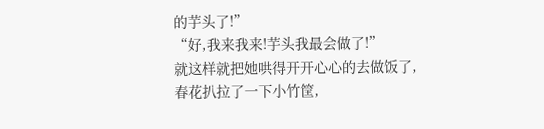的芋头了!”
“好,我来我来!芋头我最会做了!”
就这样就把她哄得开开心心的去做饭了,
春花扒拉了一下小竹筐,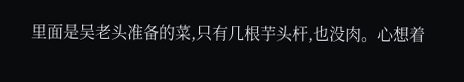里面是吴老头准备的菜,只有几根芋头杆,也没肉。心想着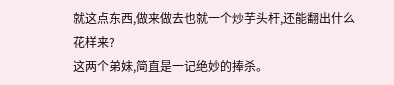就这点东西,做来做去也就一个炒芋头杆,还能翻出什么花样来?
这两个弟妹,简直是一记绝妙的捧杀。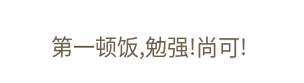第一顿饭,勉强!尚可!